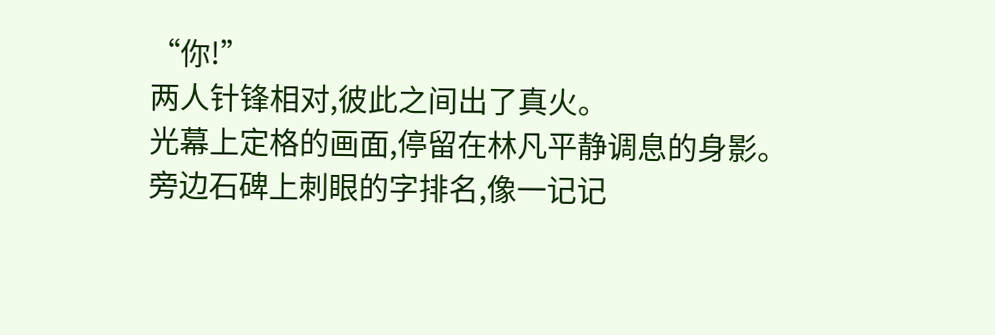“你!”
两人针锋相对,彼此之间出了真火。
光幕上定格的画面,停留在林凡平静调息的身影。
旁边石碑上刺眼的字排名,像一记记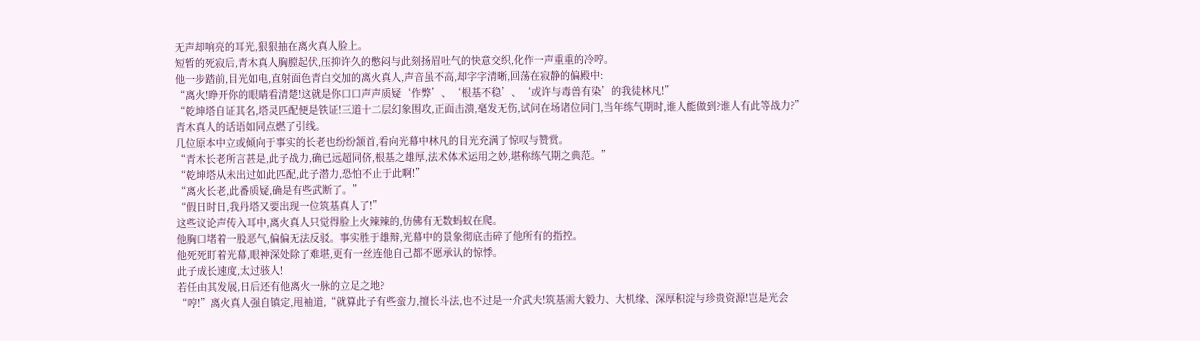无声却响亮的耳光,狠狠抽在离火真人脸上。
短暂的死寂后,青木真人胸膛起伏,压抑许久的憋闷与此刻扬眉吐气的快意交织,化作一声重重的冷哼。
他一步踏前,目光如电,直射面色青白交加的离火真人,声音虽不高,却字字清晰,回荡在寂静的偏殿中:
“离火!睁开你的眼睛看清楚!这就是你口口声声质疑‘作弊’、‘根基不稳’、‘或许与毒兽有染’的我徒林凡!”
“乾坤塔自证其名,塔灵匹配便是铁证!三道十二层幻象围攻,正面击溃,毫发无伤,试问在场诸位同门,当年练气期时,谁人能做到?谁人有此等战力?”
青木真人的话语如同点燃了引线。
几位原本中立或倾向于事实的长老也纷纷颔首,看向光幕中林凡的目光充满了惊叹与赞赏。
“青木长老所言甚是,此子战力,确已远超同侪,根基之雄厚,法术体术运用之妙,堪称练气期之典范。”
“乾坤塔从未出过如此匹配,此子潜力,恐怕不止于此啊!”
“离火长老,此番质疑,确是有些武断了。”
“假日时日,我丹塔又要出现一位筑基真人了!”
这些议论声传入耳中,离火真人只觉得脸上火辣辣的,仿佛有无数蚂蚁在爬。
他胸口堵着一股恶气,偏偏无法反驳。事实胜于雄辩,光幕中的景象彻底击碎了他所有的指控。
他死死盯着光幕,眼神深处除了难堪,更有一丝连他自己都不愿承认的惊悸。
此子成长速度,太过骇人!
若任由其发展,日后还有他离火一脉的立足之地?
“哼!”离火真人强自镇定,甩袖道,“就算此子有些蛮力,擅长斗法,也不过是一介武夫!筑基需大毅力、大机缘、深厚积淀与珍贵资源!岂是光会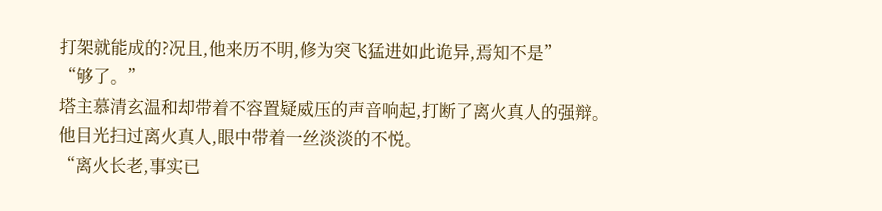打架就能成的?况且,他来历不明,修为突飞猛进如此诡异,焉知不是”
“够了。”
塔主慕清玄温和却带着不容置疑威压的声音响起,打断了离火真人的强辩。
他目光扫过离火真人,眼中带着一丝淡淡的不悦。
“离火长老,事实已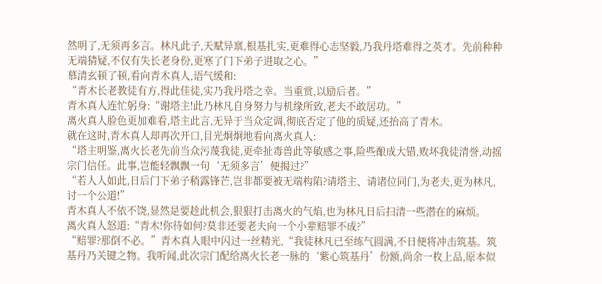然明了,无须再多言。林凡此子,天赋异禀,根基扎实,更难得心志坚毅,乃我丹塔难得之英才。先前种种无端猜疑,不仅有失长老身份,更寒了门下弟子进取之心。”
慕清玄顿了顿,看向青木真人,语气缓和:
“青木长老教徒有方,得此佳徒,实乃我丹塔之幸。当重赏,以励后者。”
青木真人连忙躬身:“谢塔主!此乃林凡自身努力与机缘所致,老夫不敢居功。”
离火真人脸色更加难看,塔主此言,无异于当众定调,彻底否定了他的质疑,还抬高了青木。
就在这时,青木真人却再次开口,目光炯炯地看向离火真人:
“塔主明鉴,离火长老先前当众污蔑我徒,更牵扯毒兽此等敏感之事,险些酿成大错,败坏我徒清誉,动摇宗门信任。此事,岂能轻飘飘一句‘无须多言’便揭过?”
“若人人如此,日后门下弟子稍露锋芒,岂非都要被无端构陷?请塔主、请诸位同门,为老夫,更为林凡,讨一个公道!”
青木真人不依不饶,显然是要趁此机会,狠狠打击离火的气焰,也为林凡日后扫清一些潜在的麻烦。
离火真人怒道:“青木!你待如何?莫非还要老夫向一个小辈赔罪不成?”
“赔罪?那倒不必。”青木真人眼中闪过一丝精光,“我徒林凡已至练气圆满,不日便将冲击筑基。筑基丹乃关键之物。我听闻,此次宗门配给离火长老一脉的‘紫心筑基丹’份额,尚余一枚上品,原本似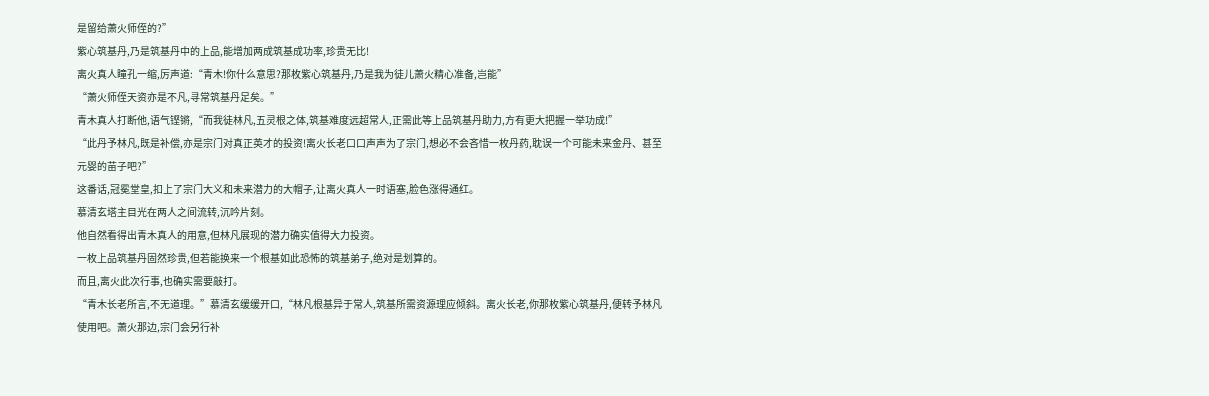是留给萧火师侄的?”
紫心筑基丹,乃是筑基丹中的上品,能增加两成筑基成功率,珍贵无比!
离火真人瞳孔一缩,厉声道:“青木!你什么意思?那枚紫心筑基丹,乃是我为徒儿萧火精心准备,岂能”
“萧火师侄天资亦是不凡,寻常筑基丹足矣。”
青木真人打断他,语气铿锵,“而我徒林凡,五灵根之体,筑基难度远超常人,正需此等上品筑基丹助力,方有更大把握一举功成!”
“此丹予林凡,既是补偿,亦是宗门对真正英才的投资!离火长老口口声声为了宗门,想必不会吝惜一枚丹药,耽误一个可能未来金丹、甚至元婴的苗子吧?”
这番话,冠冕堂皇,扣上了宗门大义和未来潜力的大帽子,让离火真人一时语塞,脸色涨得通红。
慕清玄塔主目光在两人之间流转,沉吟片刻。
他自然看得出青木真人的用意,但林凡展现的潜力确实值得大力投资。
一枚上品筑基丹固然珍贵,但若能换来一个根基如此恐怖的筑基弟子,绝对是划算的。
而且,离火此次行事,也确实需要敲打。
“青木长老所言,不无道理。”慕清玄缓缓开口,“林凡根基异于常人,筑基所需资源理应倾斜。离火长老,你那枚紫心筑基丹,便转予林凡使用吧。萧火那边,宗门会另行补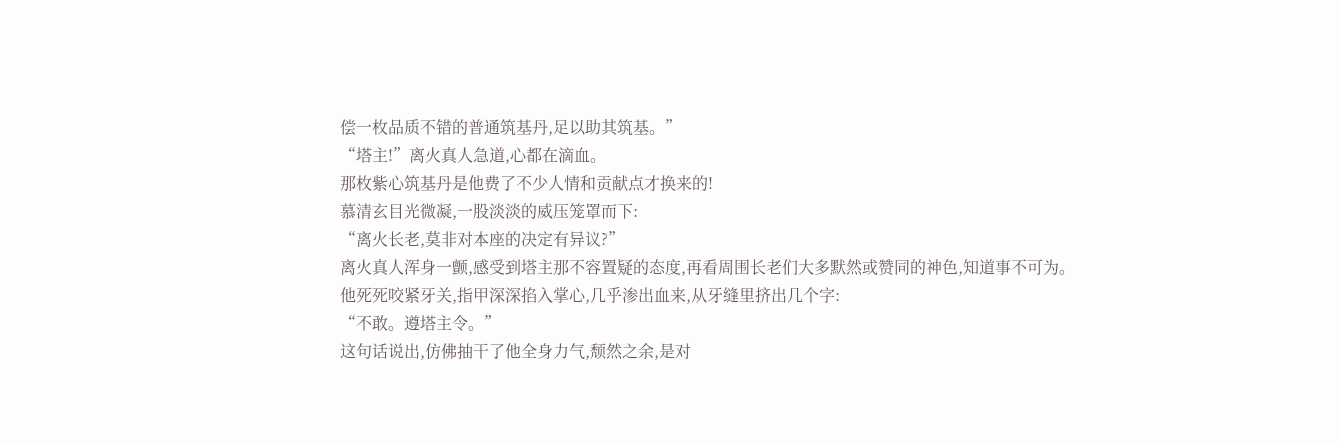偿一枚品质不错的普通筑基丹,足以助其筑基。”
“塔主!”离火真人急道,心都在滴血。
那枚紫心筑基丹是他费了不少人情和贡献点才换来的!
慕清玄目光微凝,一股淡淡的威压笼罩而下:
“离火长老,莫非对本座的决定有异议?”
离火真人浑身一颤,感受到塔主那不容置疑的态度,再看周围长老们大多默然或赞同的神色,知道事不可为。
他死死咬紧牙关,指甲深深掐入掌心,几乎渗出血来,从牙缝里挤出几个字:
“不敢。遵塔主令。”
这句话说出,仿佛抽干了他全身力气,颓然之余,是对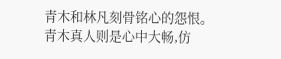青木和林凡刻骨铭心的怨恨。
青木真人则是心中大畅,仿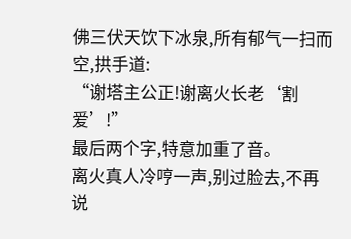佛三伏天饮下冰泉,所有郁气一扫而空,拱手道:
“谢塔主公正!谢离火长老‘割爱’!”
最后两个字,特意加重了音。
离火真人冷哼一声,别过脸去,不再说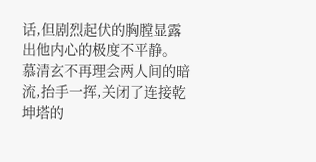话,但剧烈起伏的胸膛显露出他内心的极度不平静。
慕清玄不再理会两人间的暗流,抬手一挥,关闭了连接乾坤塔的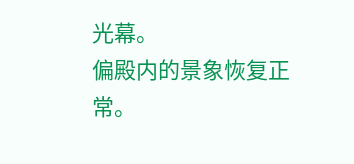光幕。
偏殿内的景象恢复正常。